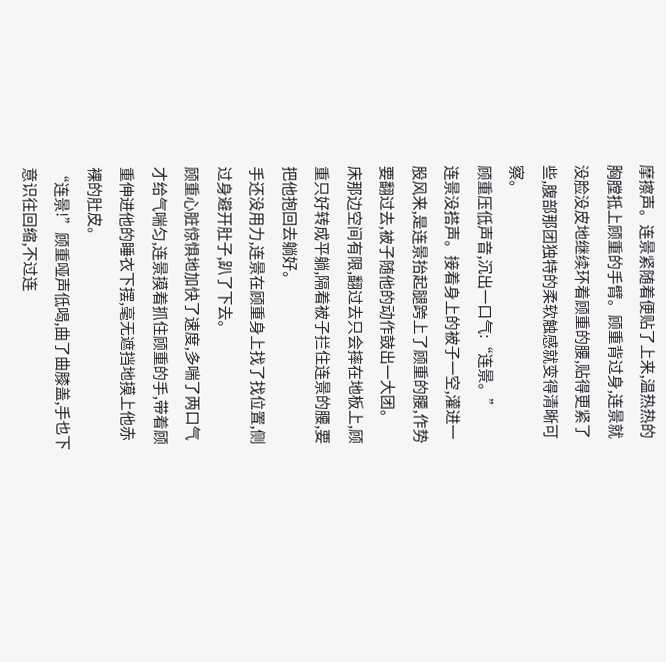摩擦声。连景紧随着便贴了上来,温热热的胸膛抵上顾重的手臂。顾重背过身,连景就没脸没皮地继续环着顾重的腰,贴得更紧了些,腹部那团独特的柔软触感就变得清晰可察。
顾重压低声音,沉出一口气:“连景。”
连景没搭声。接着身上的被子一空,灌进一股风来,是连景抬起腿跨上了顾重的腰,作势要翻过去,被子随他的动作鼓出一大团。
床那边空间有限,翻过去只会摔在地板上,顾重只好转成平躺,隔着被子拦住连景的腰,要把他抱回去躺好。
手还没用力,连景在顾重身上找了找位置,侧过身避开肚子,趴了下去。
顾重心脏惊惧地加快了速度,多喘了两口气才给气喘匀,连景摸着抓住顾重的手,带着顾重伸进他的睡衣下摆,毫无遮挡地摸上他赤裸的肚皮。
“连景!”顾重哑声低喝,曲了曲膝盖,手也下意识往回缩,不过连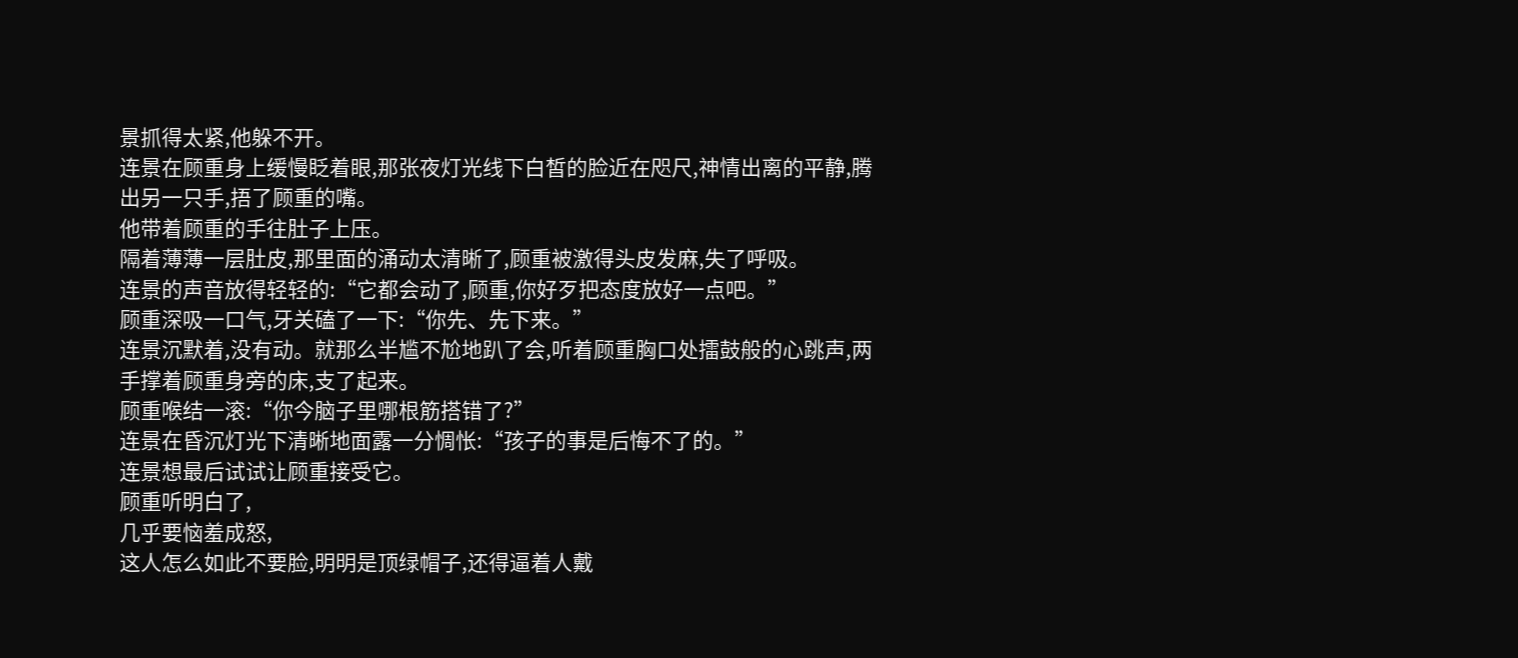景抓得太紧,他躲不开。
连景在顾重身上缓慢眨着眼,那张夜灯光线下白皙的脸近在咫尺,神情出离的平静,腾出另一只手,捂了顾重的嘴。
他带着顾重的手往肚子上压。
隔着薄薄一层肚皮,那里面的涌动太清晰了,顾重被激得头皮发麻,失了呼吸。
连景的声音放得轻轻的:“它都会动了,顾重,你好歹把态度放好一点吧。”
顾重深吸一口气,牙关磕了一下:“你先、先下来。”
连景沉默着,没有动。就那么半尴不尬地趴了会,听着顾重胸口处擂鼓般的心跳声,两手撑着顾重身旁的床,支了起来。
顾重喉结一滚:“你今脑子里哪根筋搭错了?”
连景在昏沉灯光下清晰地面露一分惆怅:“孩子的事是后悔不了的。”
连景想最后试试让顾重接受它。
顾重听明白了,
几乎要恼羞成怒,
这人怎么如此不要脸,明明是顶绿帽子,还得逼着人戴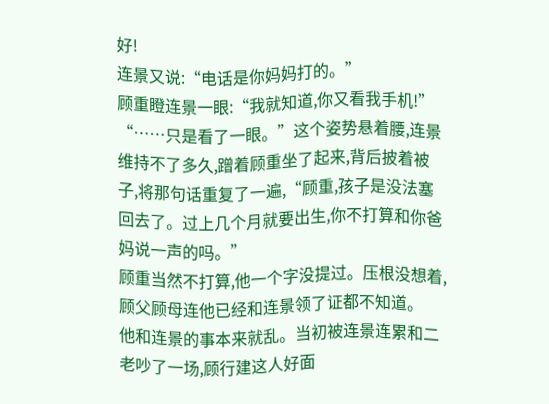好!
连景又说:“电话是你妈妈打的。”
顾重瞪连景一眼:“我就知道,你又看我手机!”
“……只是看了一眼。”这个姿势悬着腰,连景维持不了多久,蹭着顾重坐了起来,背后披着被子,将那句话重复了一遍,“顾重,孩子是没法塞回去了。过上几个月就要出生,你不打算和你爸妈说一声的吗。”
顾重当然不打算,他一个字没提过。压根没想着,顾父顾母连他已经和连景领了证都不知道。
他和连景的事本来就乱。当初被连景连累和二老吵了一场,顾行建这人好面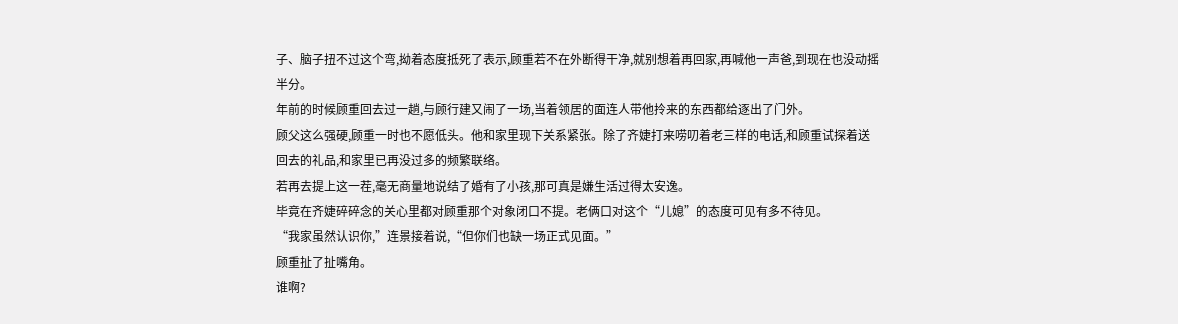子、脑子扭不过这个弯,拗着态度抵死了表示,顾重若不在外断得干净,就别想着再回家,再喊他一声爸,到现在也没动摇半分。
年前的时候顾重回去过一趟,与顾行建又闹了一场,当着领居的面连人带他拎来的东西都给逐出了门外。
顾父这么强硬,顾重一时也不愿低头。他和家里现下关系紧张。除了齐婕打来唠叨着老三样的电话,和顾重试探着送回去的礼品,和家里已再没过多的频繁联络。
若再去提上这一茬,毫无商量地说结了婚有了小孩,那可真是嫌生活过得太安逸。
毕竟在齐婕碎碎念的关心里都对顾重那个对象闭口不提。老俩口对这个“儿媳”的态度可见有多不待见。
“我家虽然认识你,”连景接着说,“但你们也缺一场正式见面。”
顾重扯了扯嘴角。
谁啊?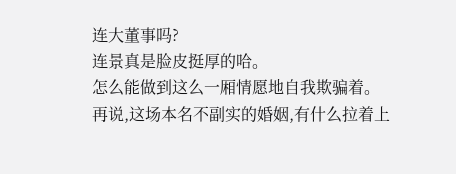连大董事吗?
连景真是脸皮挺厚的哈。
怎么能做到这么一厢情愿地自我欺骗着。
再说,这场本名不副实的婚姻,有什么拉着上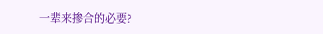一辈来掺合的必要?